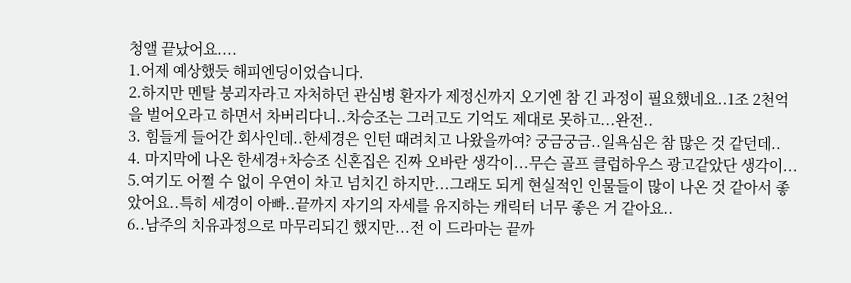청앨 끝났어요....
1.어제 예상했듯 해피엔딩이었습니다.
2.하지만 멘탈 붕괴자라고 자처하던 관심병 환자가 제정신까지 오기엔 참 긴 과정이 필요했네요..1조 2천억을 벌어오라고 하면서 차버리다니..차승조는 그러고도 기억도 제대로 못하고...완전..
3. 힘들게 들어간 회사인데..한세경은 인턴 때려치고 나왔을까여? 궁금궁금..일욕심은 참 많은 것 같던데..
4. 마지막에 나온 한세경+차승조 신혼집은 진짜 오바란 생각이...무슨 골프 클럽하우스 광고같았단 생각이...
5.여기도 어쩔 수 없이 우연이 차고 넘치긴 하지만...그래도 되게 현실적인 인물들이 많이 나온 것 같아서 좋았어요..특히 세경이 아빠..끝까지 자기의 자세를 유지하는 캐릭터 너무 좋은 거 같아요..
6..남주의 치유과정으로 마무리되긴 했지만...전 이 드라마는 끝까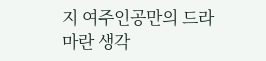지 여주인공만의 드라마란 생각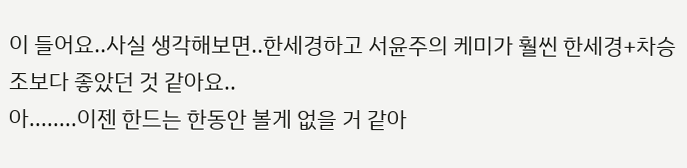이 들어요..사실 생각해보면..한세경하고 서윤주의 케미가 훨씬 한세경+차승조보다 좋았던 것 같아요..
아........이젠 한드는 한동안 볼게 없을 거 같아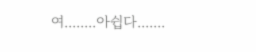여........아쉽다.......